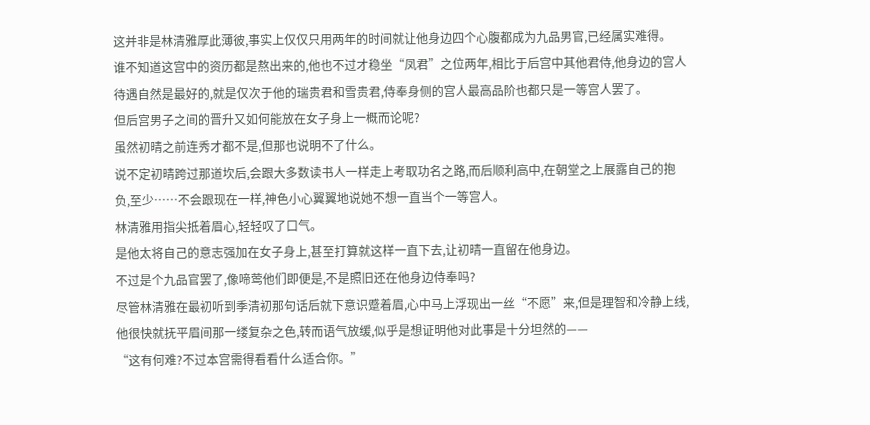这并非是林清雅厚此薄彼,事实上仅仅只用两年的时间就让他身边四个心腹都成为九品男官,已经属实难得。
谁不知道这宫中的资历都是熬出来的,他也不过才稳坐“凤君”之位两年,相比于后宫中其他君侍,他身边的宫人待遇自然是最好的,就是仅次于他的瑞贵君和雪贵君,侍奉身侧的宫人最高品阶也都只是一等宫人罢了。
但后宫男子之间的晋升又如何能放在女子身上一概而论呢?
虽然初晴之前连秀才都不是,但那也说明不了什么。
说不定初晴跨过那道坎后,会跟大多数读书人一样走上考取功名之路,而后顺利高中,在朝堂之上展露自己的抱负,至少……不会跟现在一样,神色小心翼翼地说她不想一直当个一等宫人。
林清雅用指尖抵着眉心,轻轻叹了口气。
是他太将自己的意志强加在女子身上,甚至打算就这样一直下去,让初晴一直留在他身边。
不过是个九品官罢了,像啼莺他们即便是,不是照旧还在他身边侍奉吗?
尽管林清雅在最初听到季清初那句话后就下意识蹙着眉,心中马上浮现出一丝“不愿”来,但是理智和冷静上线,他很快就抚平眉间那一缕复杂之色,转而语气放缓,似乎是想证明他对此事是十分坦然的——
“这有何难?不过本宫需得看看什么适合你。”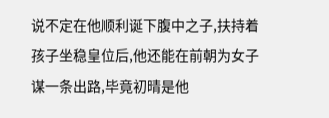说不定在他顺利诞下腹中之子,扶持着孩子坐稳皇位后,他还能在前朝为女子谋一条出路,毕竟初晴是他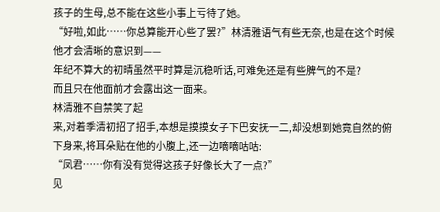孩子的生母,总不能在这些小事上亏待了她。
“好啦,如此……你总算能开心些了罢?”林清雅语气有些无奈,也是在这个时候他才会清晰的意识到——
年纪不算大的初晴虽然平时算是沉稳听话,可难免还是有些脾气的不是?
而且只在他面前才会露出这一面来。
林清雅不自禁笑了起
来,对着季清初招了招手,本想是摸摸女子下巴安抚一二,却没想到她竟自然的俯下身来,将耳朵贴在他的小腹上,还一边嘀嘀咕咕:
“凤君……你有没有觉得这孩子好像长大了一点?”
见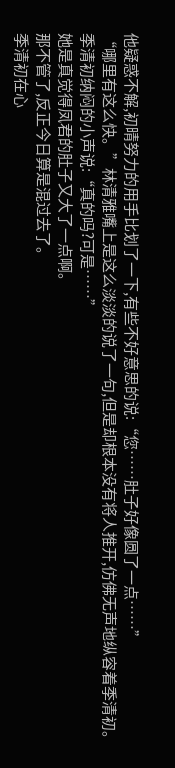他疑惑不解,初晴努力的用手比划了一下,有些不好意思的说:“您……肚子好像圆了一点……”
“哪里有这么快。”林清雅嘴上是这么淡淡的说了一句,但是却根本没有将人推开,仿佛无声地纵容着季清初。
季清初纳闷的小声说:“真的吗?可是……”
她是真觉得凤君的肚子又大了一点啊。
那不管了,反正今日算是混过去了。
季清初在心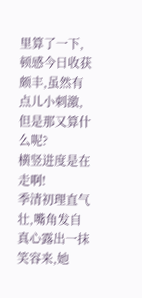里算了一下,顿感今日收获颇丰,虽然有点儿小刺激,但是那又算什么呢?
横竖进度是在走啊!
季清初理直气壮,嘴角发自真心露出一抹笑容来,她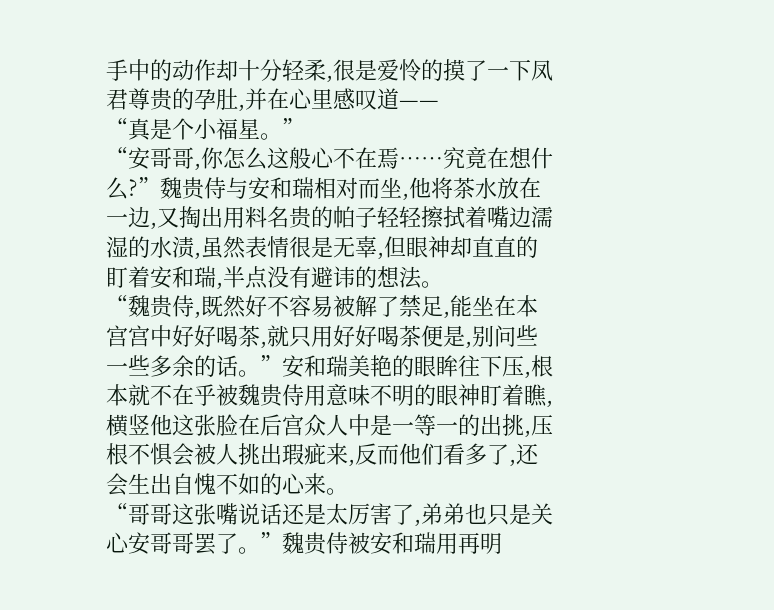手中的动作却十分轻柔,很是爱怜的摸了一下凤君尊贵的孕肚,并在心里感叹道——
“真是个小福星。”
“安哥哥,你怎么这般心不在焉……究竟在想什么?”魏贵侍与安和瑞相对而坐,他将茶水放在一边,又掏出用料名贵的帕子轻轻擦拭着嘴边濡湿的水渍,虽然表情很是无辜,但眼神却直直的盯着安和瑞,半点没有避讳的想法。
“魏贵侍,既然好不容易被解了禁足,能坐在本宫宫中好好喝茶,就只用好好喝茶便是,别问些一些多余的话。”安和瑞美艳的眼眸往下压,根本就不在乎被魏贵侍用意味不明的眼神盯着瞧,横竖他这张脸在后宫众人中是一等一的出挑,压根不惧会被人挑出瑕疵来,反而他们看多了,还会生出自愧不如的心来。
“哥哥这张嘴说话还是太厉害了,弟弟也只是关心安哥哥罢了。”魏贵侍被安和瑞用再明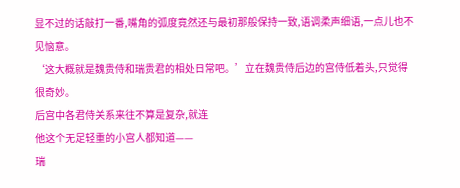显不过的话敲打一番,嘴角的弧度竟然还与最初那般保持一致,语调柔声细语,一点儿也不见恼意。
‘这大概就是魏贵侍和瑞贵君的相处日常吧。’立在魏贵侍后边的宫侍低着头,只觉得很奇妙。
后宫中各君侍关系来往不算是复杂,就连
他这个无足轻重的小宫人都知道——
瑞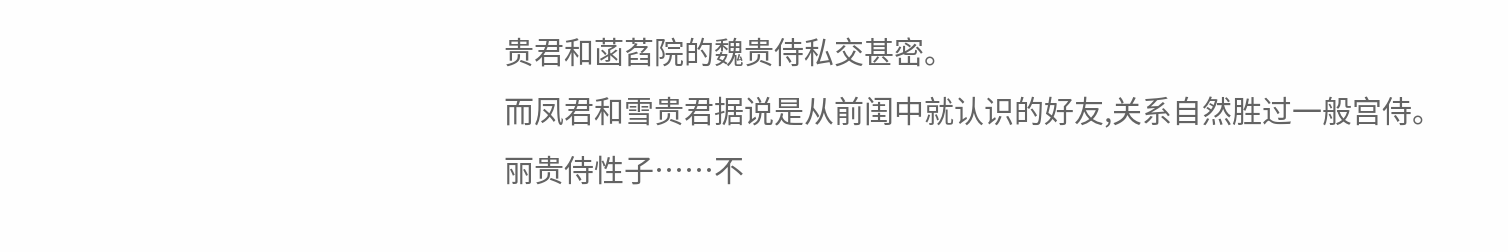贵君和菡萏院的魏贵侍私交甚密。
而凤君和雪贵君据说是从前闺中就认识的好友,关系自然胜过一般宫侍。
丽贵侍性子……不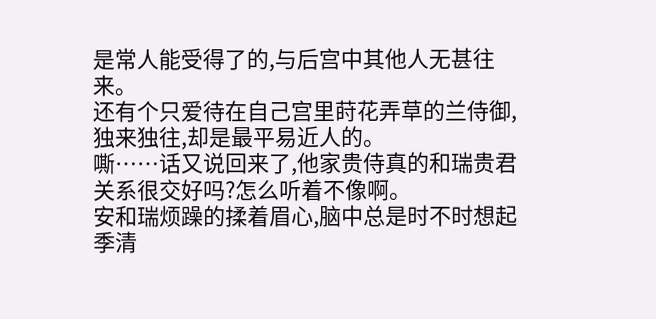是常人能受得了的,与后宫中其他人无甚往来。
还有个只爱待在自己宫里莳花弄草的兰侍御,独来独往,却是最平易近人的。
嘶……话又说回来了,他家贵侍真的和瑞贵君关系很交好吗?怎么听着不像啊。
安和瑞烦躁的揉着眉心,脑中总是时不时想起季清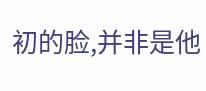初的脸,并非是他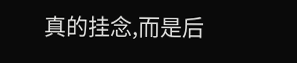真的挂念,而是后